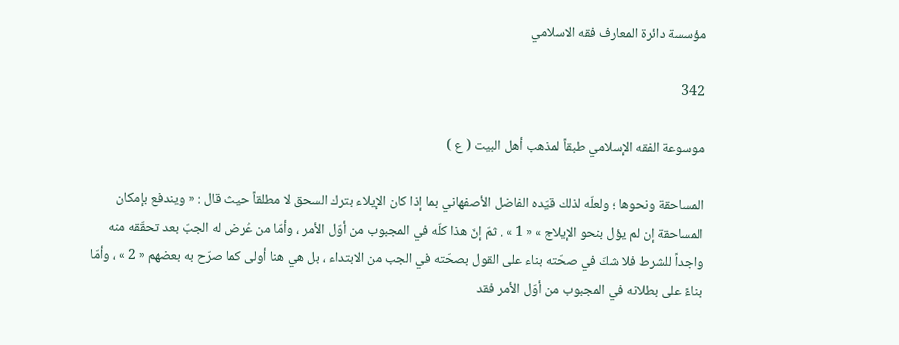مؤسسة دائرة المعارف فقه الاسلامي

342

موسوعة الفقه الإسلامي طبقاً لمذهب أهل البيت ( ع )

المساحقة ونحوها ؛ ولعلّه لذلك قيّده الفاضل الأصفهاني بما إذا كان الإيلاء بترك السحق لا مطلقاً حيث قال : « ويندفع بإمكان المساحقة إن لم يؤل بنحو الإيلاج » « 1 » . ثمّ إنّ هذا كلّه في المجبوب من أوّل الأمر ، وأمّا من عُرض له الجبّ بعد تحقّقه منه واجداً للشرط فلا شكّ في صحّته بناء على القول بصحّته في الجب من الابتداء ، بل هي هنا أولى كما صرّح به بعضهم « 2 » ، وأمّا بناءً على بطلانه في المجبوب من أوّل الأمر فقد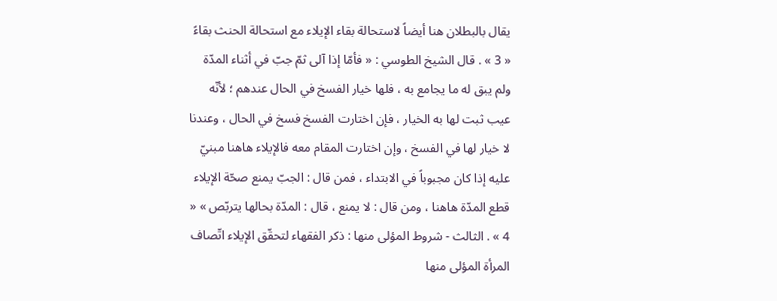يقال بالبطلان هنا أيضاً لاستحالة بقاء الإيلاء مع استحالة الحنث بقاءً « 3 » . قال الشيخ الطوسي : « فأمّا إذا آلى ثمّ جبّ في أثناء المدّة ولم يبق له ما يجامع به ، فلها خيار الفسخ في الحال عندهم ؛ لأنّه عيب ثبت لها به الخيار ، فإن اختارت الفسخ فسخ في الحال ، وعندنا لا خيار لها في الفسخ ، وإن اختارت المقام معه فالإيلاء هاهنا مبنيّ عليه إذا كان مجبوباً في الابتداء ، فمن قال : الجبّ يمنع صحّة الإيلاء قطع المدّة هاهنا ، ومن قال : لا يمنع ، قال : المدّة بحالها يتربّص » « 4 » . الثالث - شروط المؤلى منها : ذكر الفقهاء لتحقّق الإيلاء اتّصاف المرأة المؤلى منها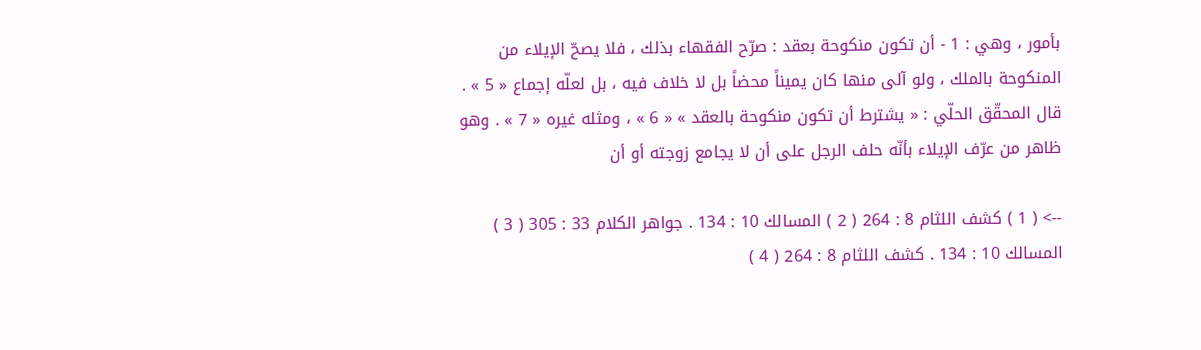بأمور ، وهي : 1 - أن تكون منكوحة بعقد : صرّح الفقهاء بذلك ، فلا يصحّ الإيلاء من المنكوحة بالملك ، ولو آلى منها كان يميناً محضاً بل لا خلاف فيه ، بل لعلّه إجماع « 5 » . قال المحقّق الحلّي : « يشترط أن تكون منكوحة بالعقد » « 6 » ، ومثله غيره « 7 » . وهو ظاهر من عرّف الإيلاء بأنّه حلف الرجل على أن لا يجامع زوجته أو أن

--> ( 1 ) كشف اللثام 8 : 264 ( 2 ) المسالك 10 : 134 . جواهر الكلام 33 : 305 ( 3 ) المسالك 10 : 134 . كشف اللثام 8 : 264 ( 4 )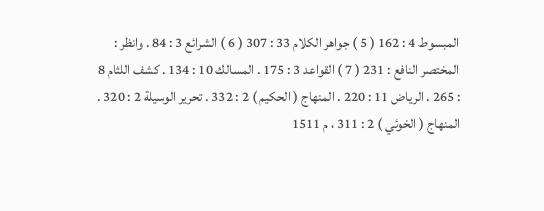المبسوط 4 : 162 ( 5 ) جواهر الكلام 33 : 307 ( 6 ) الشرائع 3 : 84 . وانظر : المختصر النافع : 231 ( 7 ) القواعد 3 : 175 . المسالك 10 : 134 . كشف اللثام 8 : 265 . الرياض 11 : 220 . المنهاج ( الحكيم ) 2 : 332 . تحرير الوسيلة 2 : 320 . المنهاج ( الخوئي ) 2 : 311 ، م 1511